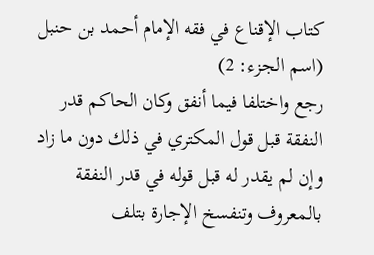كتاب الإقناع في فقه الإمام أحمد بن حنبل (اسم الجزء: 2)
رجع واختلفا فيما أنفق وكان الحاكم قدر النفقة قبل قول المكتري في ذلك دون ما زاد وإن لم يقدر له قبل قوله في قدر النفقة بالمعروف وتنفسخ الإجارة بتلف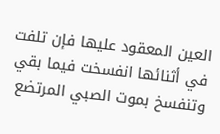العين المعقود عليها فإن تلفت في أثنائها انفسخت فيما بقي وتنفسخ بموت الصبي المرتضع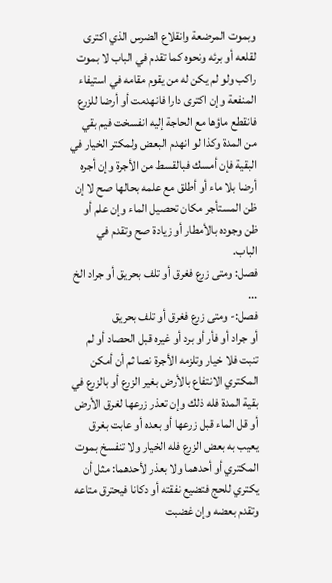وبموت المرضعة وانقلاع الضرس الذي اكترى لقلعه أو برئه ونحوه كما تقدم في الباب لا بموت راكب ولو لم يكن له من يقوم مقامه في استيفاء المنفعة وإن اكترى دارا فانهدمت أو أرضا للزرع فانقطع ماؤها مع الحاجة إليه انفسخت فيم بقي من المدة وكذا لو انهدم البعض ولمكتر الخيار في البقية فإن أمسك فبالقسط من الأجرة وإن أجره أرضا بلا ماء أو أطلق مع علمه بحالها صح لا إن ظن المستأجر مكان تحصيل الماء وإن علم أو ظن وجوده بالأمطار أو زيادة صح وتقدم في الباب.
فصل: ومتى زرع فغرق أو تلف بحريق أو جراد الخ
...
فصل:- ومتى زرع فغرق أو تلف بحريق
أو جراد أو فأر أو برد أو غيره قبل الحصاد أو لم تنبت فلا خيار وتلزمه الأجرة نصا ثم أن أمكن المكتري الانتفاع بالأرض بغير الزرع أو بالزرع في بقية المدة فله ذلك وإن تعذر زرعها لغرق الأرض أو قل الماء قبل زرعها أو بعده أو عابت بغرق يعيب به بعض الزرع فله الخيار ولا تنفسخ بموت المكتري أو أحدهما ولا بعذر لأحدهما: مثل أن يكتري للحج فتضيع نفقته أو دكانا فيحترق متاعه وتقدم بعضه وإن غضبت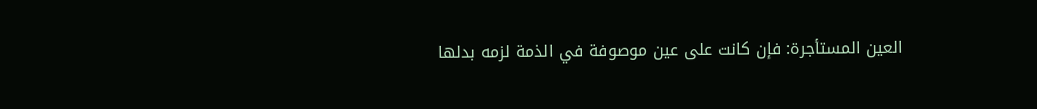العين المستأجرة: فإن كانت على عين موصوفة في الذمة لزمه بدلها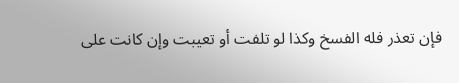فإن تعذر فله الفسخ وكذا لو تلفت أو تعيبت وإن كانت على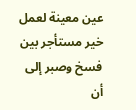عين معينة لعمل خير مستأجر بين فسخ وصبر إلى أن